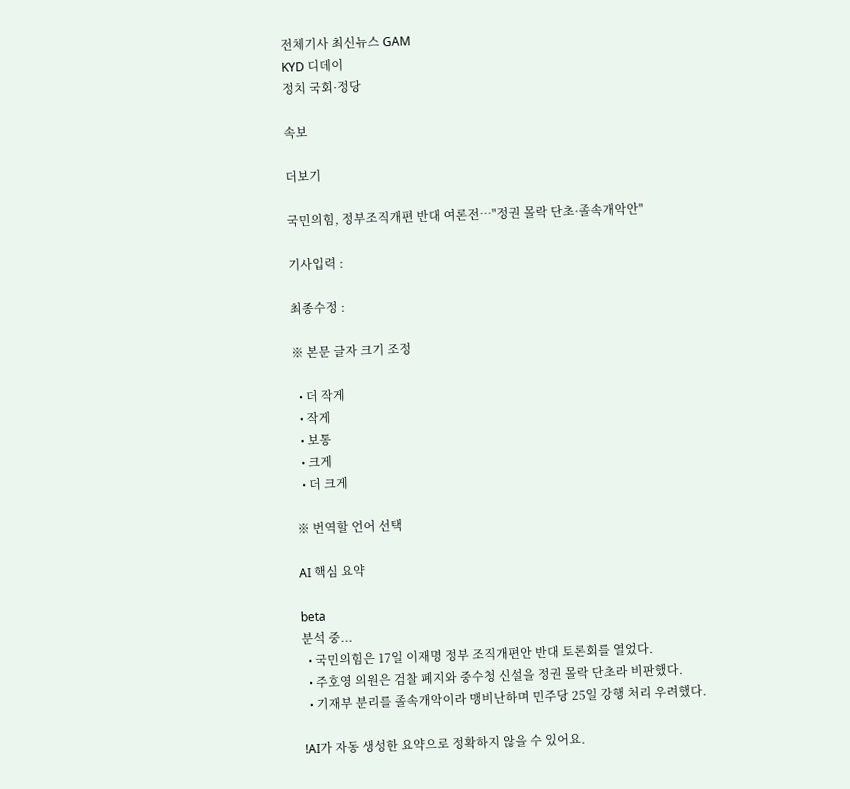전체기사 최신뉴스 GAM
KYD 디데이
정치 국회·정당

속보

더보기

국민의힘, 정부조직개편 반대 여론전…"정권 몰락 단초·졸속개악안"

기사입력 :

최종수정 :

※ 본문 글자 크기 조정

  • 더 작게
  • 작게
  • 보통
  • 크게
  • 더 크게

※ 번역할 언어 선택

AI 핵심 요약

beta
분석 중...
  • 국민의힘은 17일 이재명 정부 조직개편안 반대 토론회를 열었다.
  • 주호영 의원은 검찰 폐지와 중수청 신설을 정권 몰락 단초라 비판했다.
  • 기재부 분리를 졸속개악이라 맹비난하며 민주당 25일 강행 처리 우려했다.

!AI가 자동 생성한 요약으로 정확하지 않을 수 있어요.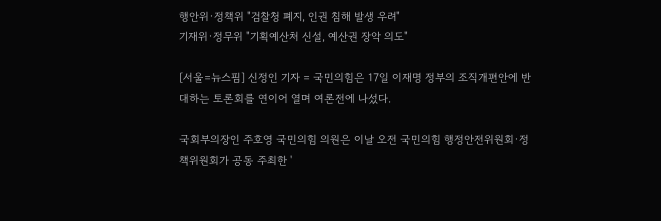행안위·정책위 "검찰청 폐지, 인권 침해 발생 우려"
기재위·정무위 "기획예산처 신설, 예산권 장악 의도"

[서울=뉴스핌] 신정인 기자 = 국민의힘은 17일 이재명 정부의 조직개편안에 반대하는 토론회를 연이어 열며 여론전에 나섰다.

국회부의장인 주호영 국민의힘 의원은 이날 오전 국민의힘 행정안전위원회·정책위원회가 공동 주최한 '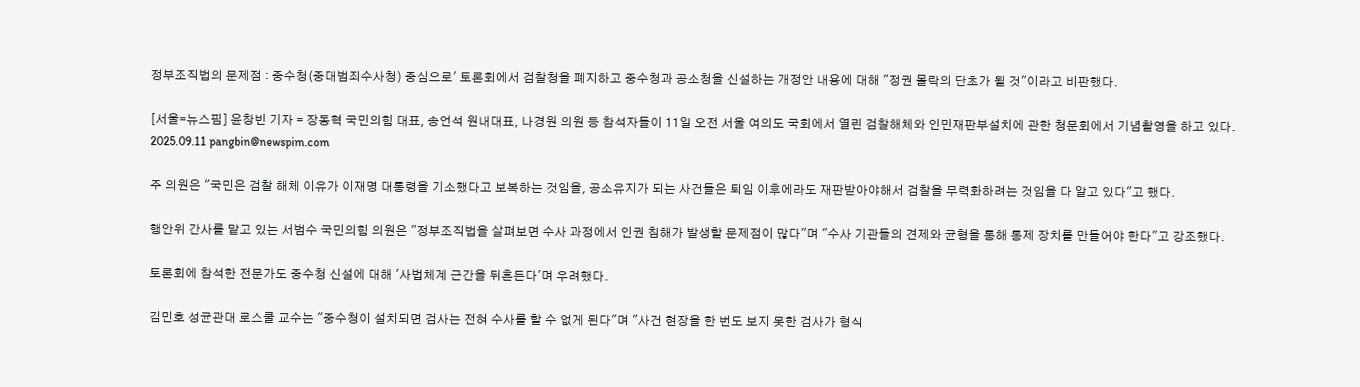정부조직법의 문제점 : 중수청(중대범죄수사청) 중심으로' 토론회에서 검찰청을 폐지하고 중수청과 공소청을 신설하는 개정안 내용에 대해 "정권 몰락의 단초가 될 것"이라고 비판했다.

[서울=뉴스핌] 윤창빈 기자 = 장동혁 국민의힘 대표, 송언석 원내대표, 나경원 의원 등 참석자들이 11일 오전 서울 여의도 국회에서 열린 검찰해체와 인민재판부설치에 관한 청문회에서 기념촬영을 하고 있다. 2025.09.11 pangbin@newspim.com

주 의원은 "국민은 검찰 해체 이유가 이재명 대통령을 기소했다고 보복하는 것임을, 공소유지가 되는 사건들은 퇴임 이후에라도 재판받아야해서 검찰을 무력화하려는 것임을 다 알고 있다"고 했다.

행안위 간사를 맡고 있는 서범수 국민의힘 의원은 "정부조직법을 살펴보면 수사 과정에서 인권 침해가 발생할 문제점이 많다"며 "수사 기관들의 견제와 균형을 통해 통제 장치를 만들어야 한다"고 강조했다.

토론회에 참석한 전문가도 중수청 신설에 대해 '사법체계 근간을 뒤흔든다'며 우려했다.

김민호 성균관대 로스쿨 교수는 "중수청이 설치되면 검사는 전혀 수사를 할 수 없게 된다"며 "사건 현장을 한 번도 보지 못한 검사가 형식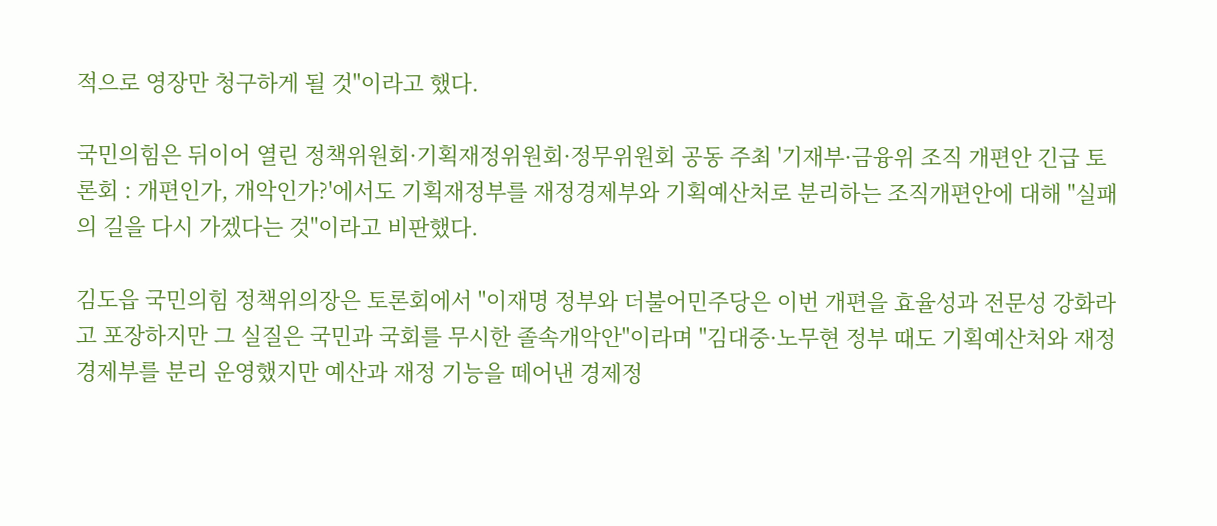적으로 영장만 청구하게 될 것"이라고 했다.

국민의힘은 뒤이어 열린 정책위원회·기획재정위원회·정무위원회 공동 주최 '기재부·금융위 조직 개편안 긴급 토론회 : 개편인가, 개악인가?'에서도 기획재정부를 재정경제부와 기획예산처로 분리하는 조직개편안에 대해 "실패의 길을 다시 가겠다는 것"이라고 비판했다.

김도읍 국민의힘 정책위의장은 토론회에서 "이재명 정부와 더불어민주당은 이번 개편을 효율성과 전문성 강화라고 포장하지만 그 실질은 국민과 국회를 무시한 졸속개악안"이라며 "김대중·노무현 정부 때도 기획예산처와 재정경제부를 분리 운영했지만 예산과 재정 기능을 떼어낸 경제정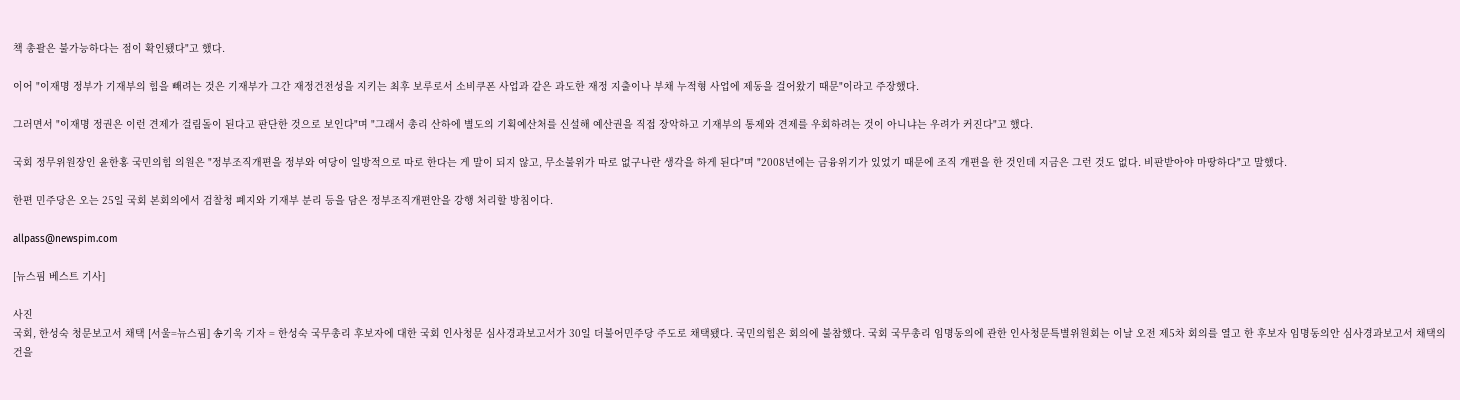책 총괄은 불가능하다는 점이 확인됐다"고 했다.

이어 "이재명 정부가 기재부의 힘을 빼려는 것은 기재부가 그간 재정건전성을 지키는 최후 보루로서 소비쿠폰 사업과 같은 과도한 재정 지출이나 부채 누적형 사업에 제동을 걸어왔기 때문"이라고 주장했다.

그러면서 "이재명 정권은 이런 견제가 걸림돌이 된다고 판단한 것으로 보인다"며 "그래서 총리 산하에 별도의 기획예산처를 신설해 예산권을 직접 장악하고 기재부의 통제와 견제를 우회하려는 것이 아니냐는 우려가 커진다"고 했다.

국회 정무위원장인 윤한홍 국민의힘 의원은 "정부조직개편을 정부와 여당이 일방적으로 따로 한다는 게 말이 되지 않고, 무소불위가 따로 없구나란 생각을 하게 된다"며 "2008년에는 금융위기가 있었기 때문에 조직 개편을 한 것인데 지금은 그런 것도 없다. 비판받아야 마땅하다"고 말했다.

한편 민주당은 오는 25일 국회 본회의에서 검찰청 폐지와 기재부 분리 등을 담은 정부조직개편안을 강행 처리할 방침이다.

allpass@newspim.com

[뉴스핌 베스트 기사]

사진
국회, 한성숙 청문보고서 채택 [서울=뉴스핌] 송기욱 기자 = 한성숙 국무총리 후보자에 대한 국회 인사청문 심사경과보고서가 30일 더불어민주당 주도로 채택됐다. 국민의힘은 회의에 불참했다. 국회 국무총리 임명동의에 관한 인사청문특별위원회는 이날 오전 제5차 회의를 열고 한 후보자 임명동의안 심사경과보고서 채택의 건을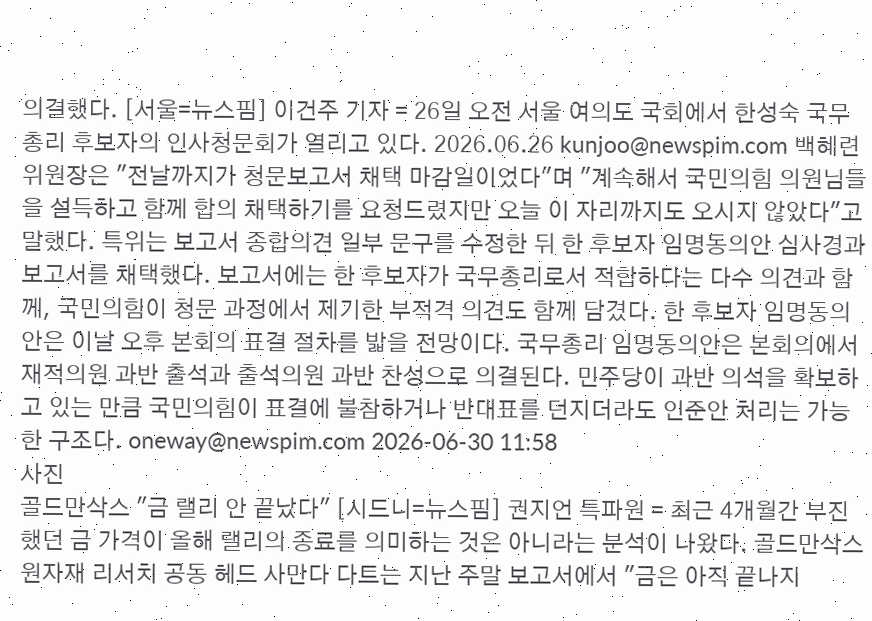의결했다. [서울=뉴스핌] 이건주 기자 = 26일 오전 서울 여의도 국회에서 한성숙 국무총리 후보자의 인사청문회가 열리고 있다. 2026.06.26 kunjoo@newspim.com 백혜련 위원장은 "전날까지가 청문보고서 채택 마감일이었다"며 "계속해서 국민의힘 의원님들을 설득하고 함께 합의 채택하기를 요청드렸지만 오늘 이 자리까지도 오시지 않았다"고 말했다. 특위는 보고서 종합의견 일부 문구를 수정한 뒤 한 후보자 임명동의안 심사경과보고서를 채택했다. 보고서에는 한 후보자가 국무총리로서 적합하다는 다수 의견과 함께, 국민의힘이 청문 과정에서 제기한 부적격 의견도 함께 담겼다. 한 후보자 임명동의안은 이날 오후 본회의 표결 절차를 밟을 전망이다. 국무총리 임명동의안은 본회의에서 재적의원 과반 출석과 출석의원 과반 찬성으로 의결된다. 민주당이 과반 의석을 확보하고 있는 만큼 국민의힘이 표결에 불참하거나 반대표를 던지더라도 인준안 처리는 가능한 구조다. oneway@newspim.com 2026-06-30 11:58
사진
골드만삭스 "금 랠리 안 끝났다" [시드니=뉴스핌] 권지언 특파원 = 최근 4개월간 부진했던 금 가격이 올해 랠리의 종료를 의미하는 것은 아니라는 분석이 나왔다. 골드만삭스 원자재 리서치 공동 헤드 사만다 다트는 지난 주말 보고서에서 "금은 아직 끝나지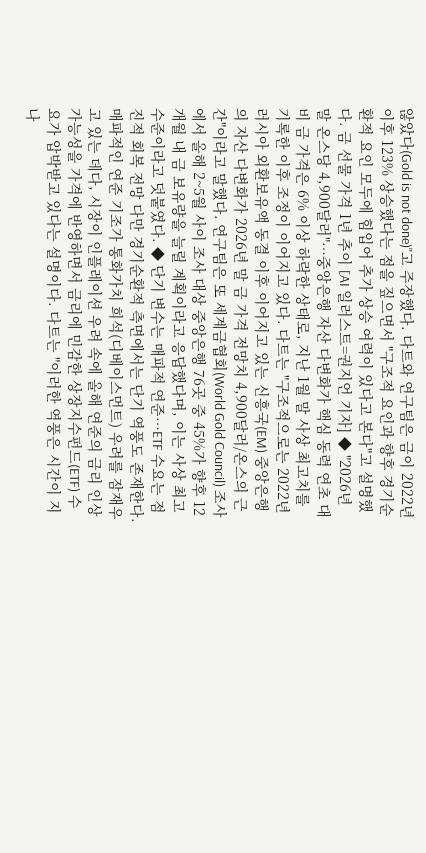않았다(Gold is not done)"고 주장했다. 다트와 연구팀은 금이 2022년 이후 123% 상승했다는 점을 짚으면서 "구조적 요인과 향후 경기순환적 요인 모두에 힘입어 추가 상승 여력이 있다고 본다"고 설명했다. 금 선물 가격 1년 추이 [AI 일러스트=권지언 기자] ◆ "2026년 말 온스당 4,900달러"…중앙은행 자산 다변화가 핵심 동력 연초 대비 금 가격은 6% 이상 하락한 상태로, 지난 1월 말 사상 최고치를 기록한 이후 조정이 이어지고 있다. 다트는 "구조적으로는 2022년 러시아 외환보유액 동결 이후 이어지고 있는 신흥국(EM) 중앙은행의 자산 다변화가 2026년 말 금 가격 전망치 4,900달러/온스의 근간"이라고 말했다. 연구팀은 또 세계금협회(World Gold Council) 조사에서 올해 2~5월 사이 조사 대상 중앙은행 76곳 중 45%가 향후 12개월 내 금 보유량을 늘릴 계획이라고 응답했다며, 이는 사상 최고 수준이라고 덧붙였다. ◆ 단기 변수는 매파적 연준…ETF 수요는 점진적 회복 전망 다만 경기순환적 측면에서는 단기 역풍도 존재한다. 매파적인 연준 기조가 통화가치 희석(디베이스먼트) 우려를 잠재우고 있는 데다, 시장이 인플레이션 우려 속에 올해 연준의 금리 인상 가능성을 가격에 반영하면서 금리에 민감한 상장지수펀드(ETF) 수요가 압박받고 있다는 설명이다. 다트는 "이러한 역풍은 시간이 지나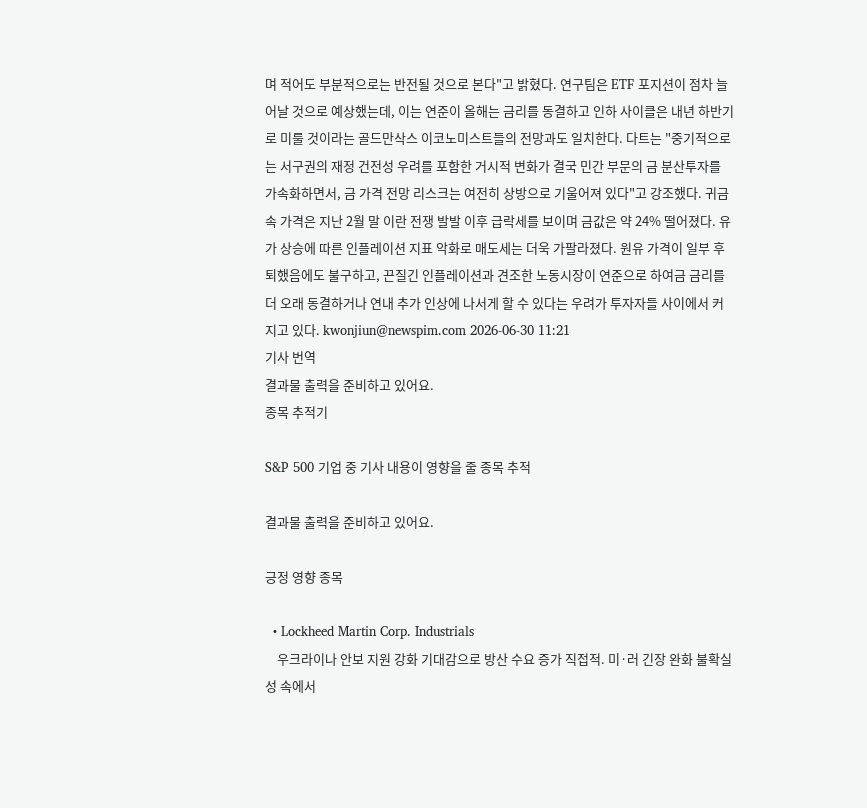며 적어도 부분적으로는 반전될 것으로 본다"고 밝혔다. 연구팀은 ETF 포지션이 점차 늘어날 것으로 예상했는데, 이는 연준이 올해는 금리를 동결하고 인하 사이클은 내년 하반기로 미룰 것이라는 골드만삭스 이코노미스트들의 전망과도 일치한다. 다트는 "중기적으로는 서구권의 재정 건전성 우려를 포함한 거시적 변화가 결국 민간 부문의 금 분산투자를 가속화하면서, 금 가격 전망 리스크는 여전히 상방으로 기울어져 있다"고 강조했다. 귀금속 가격은 지난 2월 말 이란 전쟁 발발 이후 급락세를 보이며 금값은 약 24% 떨어졌다. 유가 상승에 따른 인플레이션 지표 악화로 매도세는 더욱 가팔라졌다. 원유 가격이 일부 후퇴했음에도 불구하고, 끈질긴 인플레이션과 견조한 노동시장이 연준으로 하여금 금리를 더 오래 동결하거나 연내 추가 인상에 나서게 할 수 있다는 우려가 투자자들 사이에서 커지고 있다. kwonjiun@newspim.com 2026-06-30 11:21
기사 번역
결과물 출력을 준비하고 있어요.
종목 추적기

S&P 500 기업 중 기사 내용이 영향을 줄 종목 추적

결과물 출력을 준비하고 있어요.

긍정 영향 종목

  • Lockheed Martin Corp. Industrials
    우크라이나 안보 지원 강화 기대감으로 방산 수요 증가 직접적. 미·러 긴장 완화 불확실성 속에서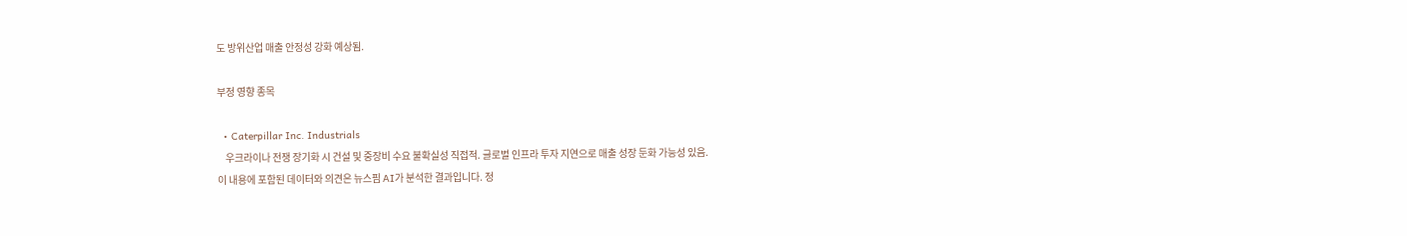도 방위산업 매출 안정성 강화 예상됨.

부정 영향 종목

  • Caterpillar Inc. Industrials
    우크라이나 전쟁 장기화 시 건설 및 중장비 수요 불확실성 직접적. 글로벌 인프라 투자 지연으로 매출 성장 둔화 가능성 있음.
이 내용에 포함된 데이터와 의견은 뉴스핌 AI가 분석한 결과입니다. 정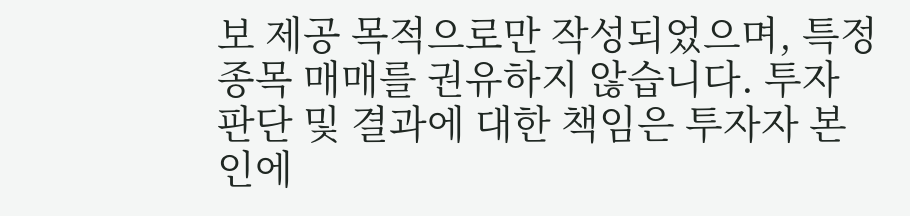보 제공 목적으로만 작성되었으며, 특정 종목 매매를 권유하지 않습니다. 투자 판단 및 결과에 대한 책임은 투자자 본인에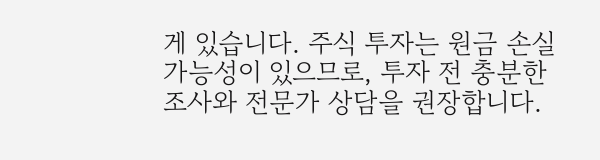게 있습니다. 주식 투자는 원금 손실 가능성이 있으므로, 투자 전 충분한 조사와 전문가 상담을 권장합니다.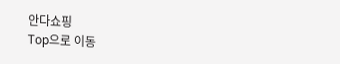안다쇼핑
Top으로 이동